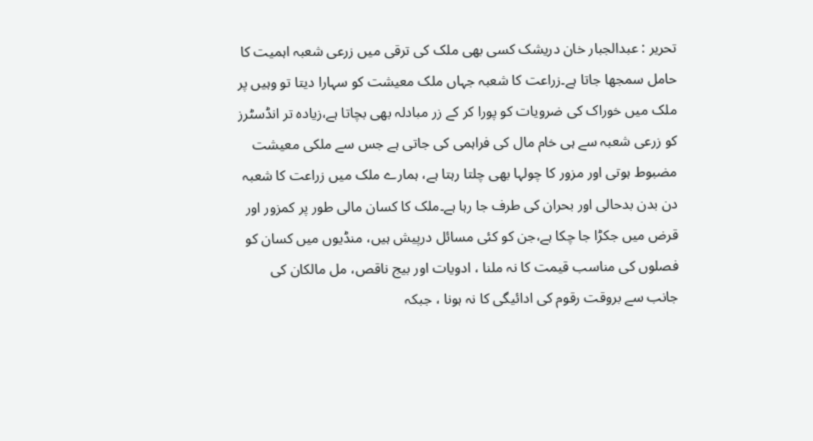تحریر : عبدالجبار خان دریشک کسی بھی ملک کی ترقی میں زرعی شعبہ اہمیت کا حامل سمجھا جاتا ہے۔زراعت کا شعبہ جہاں ملک معیشت کو سہارا دیتا تو وہیں پر ملک میں خوراک کی ضرویات کو پورا کر کے زر مبادلہ بھی بچاتا ہے،زیادہ تر انڈسٹرز کو زرعی شعبہ سے ہی خام مال کی فراہمی کی جاتی ہے جس سے ملکی معیشت مضبوط ہوتی اور مزور کا چولہا بھی چلتا رہتا ہے، ہمارے ملک میں زراعت کا شعبہ دن بدن بدحالی اور بحران کی طرف جا رہا ہے۔ملک کا کسان مالی طور پر کمزور اور قرض میں جکڑا جا چکا ہے،جن کو کئی مسائل درپیش ہیں، منڈیوں میں کسان کو فصلوں کی مناسب قیمت کا نہ ملنا ، ادویات اور بیج ناقص، مل مالکان کی جانب سے بروقت رقوم کی ادائیگی کا نہ ہونا ، جبکہ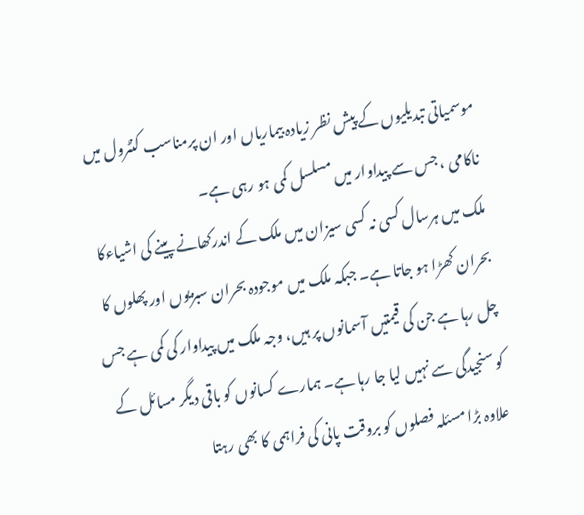موسمیاتی تبدیلیوں کے پیش نظر زیادہ بیماریاں اور ان پرمناسب کنٹرول میں ناکامی ، جس سے پیداوار میں مسلسل کمی ہو رہی ہے۔
ملک میں ہرسال کسی نہ کسی سیزان میں ملک کے اندرکھانے پینے کی اشیاءکا بحران کھڑا ہو جاتا ہے۔ جبکہ ملک میں موجودہ بحران سبزیوں اور پھلوں کا چل رہا ہے جن کی قیمتیں آسمانوں پر ہیں، وجہ ملک میں پیداوار کی کمی ہے جس کو سنجیدگی سے نہیں لیا جا رہا ہے۔ ہمارے کسانوں کو باقی دیگر مسائل کے علاوہ بڑا مسئلہ فصلوں کو بروقت پانی کی فراہمی کا بھی رہتا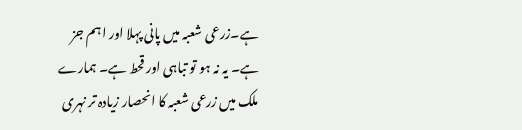ہے۔زرعی شعبہ میں پانی پہلا اور اہم جز ہے۔ یہ نہ ہو تو تباہی اور قحط ہے۔ ہمارے ملک میں زرعی شعبہ کا انحصار زیادہ تر نہری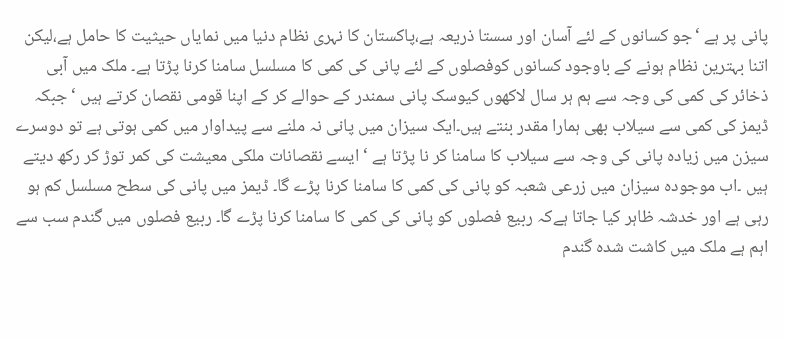پانی پر ہے ‘جو کسانوں کے لئے آسان اور سستا ذریعہ ہے،پاکستان کا نہری نظام دنیا میں نمایاں حیثیت کا حامل ہے،لیکن اتنا بہترین نظام ہونے کے باوجود کسانوں کوفصلوں کے لئے پانی کی کمی کا مسلسل سامنا کرنا پڑتا ہے۔ ملک میں آبی ذخائر کی کمی کی وجہ سے ہم ہر سال لاکھوں کیوسک پانی سمندر کے حوالے کر کے اپنا قومی نقصان کرتے ہیں ‘جبکہ ڈیمز کی کمی سے سیلاب بھی ہمارا مقدر بنتے ہیں۔ایک سیزان میں پانی نہ ملنے سے پیداوار میں کمی ہوتی ہے تو دوسرے سیزن میں زیادہ پانی کی وجہ سے سیلاب کا سامنا کر نا پڑتا ہے ‘ ایسے نقصانات ملکی معیشت کی کمر توڑ کر رکھ دیتے ہیں ۔اب موجودہ سیزان میں زرعی شعبہ کو پانی کی کمی کا سامنا کرنا پڑے گا۔ ڈیمز میں پانی کی سطح مسلسل کم ہو رہی ہے اور خدشہ ظاہر کیا جاتا ہےکہ ربیع فصلوں کو پانی کی کمی کا سامنا کرنا پڑے گا۔ ربیع فصلوں میں گندم سب سے اہم ہے ملک میں کاشت شدہ گندم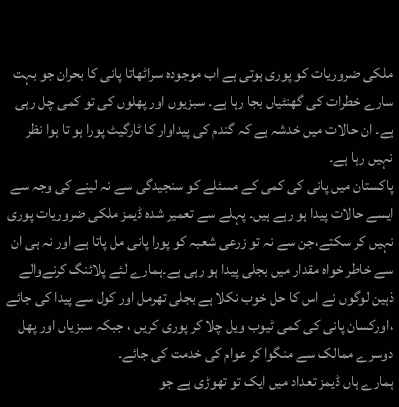ملکی ضروریات کو پوری ہوتی ہے اب موجودہ سراٹھاتا پانی کا بحران جو بہت سارے خطرات کی گھنٹیاں بجا رہا ہے۔ سبزیوں اور پھلوں کی تو کمی چل رہی ہے۔ ان حالات میں خدشہ ہے کہ گندم کی پیداوار کا ٹارگیٹ پورا ہو تا ہوا نظر نہیں رہا ہے۔
پاکستان میں پانی کی کمی کے مسئلے کو سنجیدگی سے نہ لینے کی وجہ سے ایسے حالات پیدا ہو رہے ہیں۔ پہلے سے تعمیر شدہ ڈیمز ملکی ضروریات پوری نہیں کر سکتے،جن سے نہ تو زرعی شعبہ کو پورا پانی مل پاتا ہے اور نہ ہی ان سے خاطر خواہ مقدار میں بجلی پیدا ہو رہی ہے۔ہمارے لئے پلائنگ کرنےوالے ذہین لوگوں نے اس کا حل خوب نکلا ہے بجلی تھرمل اور کول سے پیدا کی جائے ،اورکسان پانی کی کمی ٹیوب ویل چلا کر پوری کریں ، جبکہ سبزیاں اور پھل دوسرے ممالک سے منگوا کر عوام کی خدمت کی جائے۔
ہمارے ہاں ڈیمز تعداد میں ایک تو تھوڑی ہے جو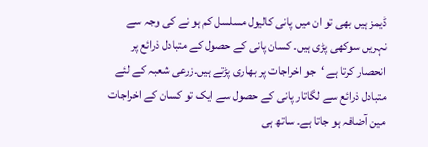ڈیمز ہیں بھی تو ان میں پانی کالیول مسلسل کم ہو نے کی وجہ سے نہریں سوکھی پڑی ہیں۔ کسان پانی کے حصول کے متبادل ذرائع پر انحصار کرتا ہے ‘جو اخراجات پر بھاری پڑتے ہیں۔زرعی شعبہ کے لئے متبادل ذرائع سے لگاتار پانی کے حصول سے ایک تو کسان کے اخراجات مین آضافہ ہو جاتا ہے۔ ساتھ ہی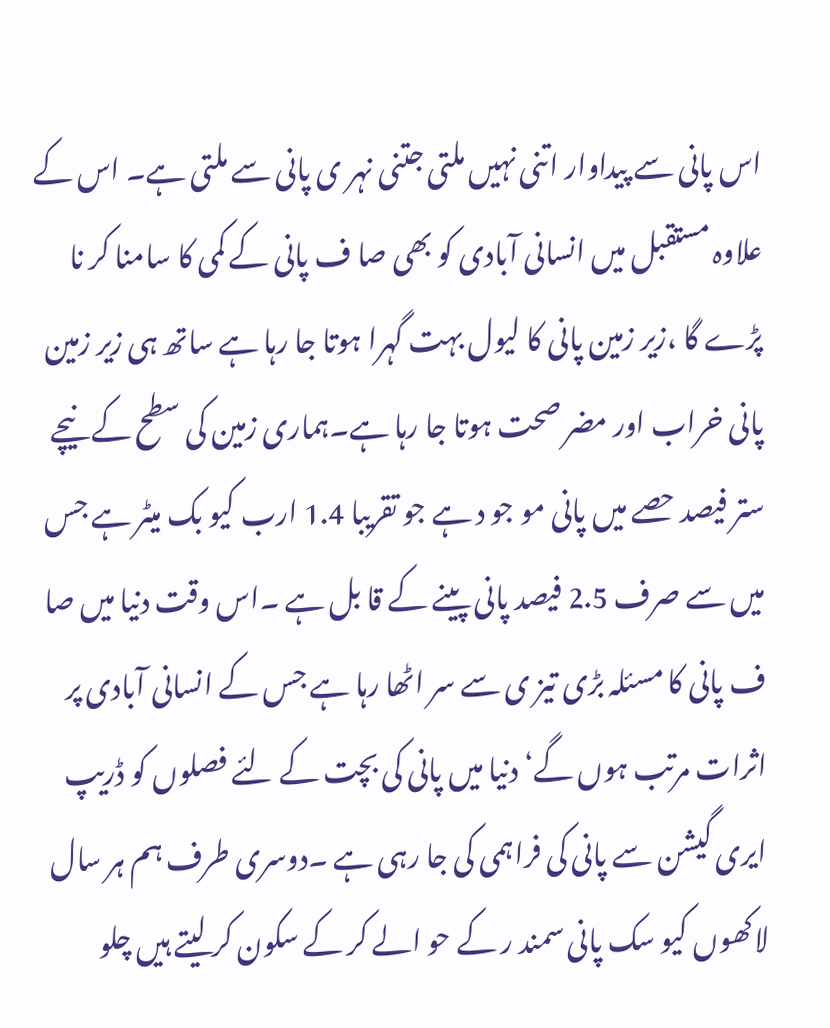اس پانی سے پیداوار اتنی نہیں ملتی جتنی نہر ی پانی سے ملتی ہے۔ اس کے علاوہ مستقبل میں انسانی آبادی کو بھی صا ف پانی کے کمی کا سامنا کر نا پڑے گا ،زیر زمین پانی کا لیول بہت گہرا ہوتا جا رہا ہے ساتھ ہی زیر زمین پانی خراب اور مضر صحت ہوتا جا رہا ہے۔ہماری زمین کی سطح کے نیچے ستر فیصد حصے میں پانی مو جو د ہے جو تقریبا 1.4 ارب کیو بک میٹر ہے جس میں سے صرف 2.5 فیصد پانی پینے کے قا بل ہے ۔اس وقت دنیا میں صا ف پانی کا مسئلہ بڑی تیز ی سے سر اٹھا رہا ہے جس کے انسانی آبادی پر اثرات مرتب ہوں گے‘دنیا میں پانی کی بچت کے لئے فصلوں کو ڈریپ ایری گیشن سے پانی کی فراہمی کی جا رہی ہے ۔دوسری طرف ہم ہر سال لاکھوں کیو سک پانی سمند ر کے حو الے کر کے سکون کر لیتے ہیں چلو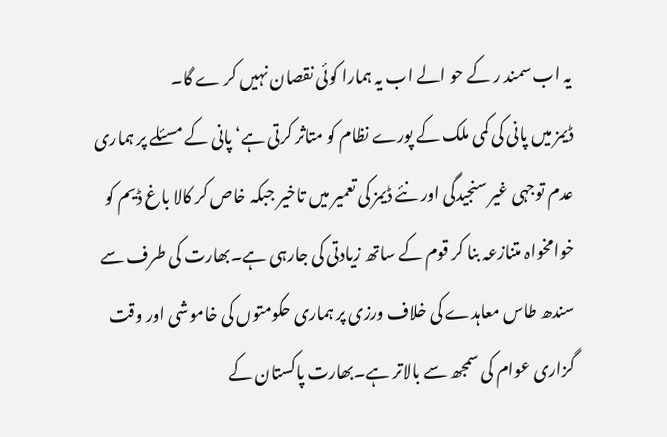یہ اب سمند ر کے حو الے اب یہ ہمارا کوئی نقصان نہیں کر ے گا۔
ڈیمز میں پانی کی کمی ملک کے پورے نظام کو متاثر کرتی ہے‘ پانی کے مسئلے پر ہماری عدم توجہی غیر سنجیدگی اور نئے ڈیمز کی تعمیر میں تاخیر جبکہ خاص کر کالا باغ ڈیم کو خوامخواہ متنازعہ بنا کر قوم کے ساتھ زیادتی کی جارہی ہے۔بھارت کی طرف سے سندھ طاس معاہدے کی خلاف ورزی پر ہماری حکومتوں کی خاموشی اور وقت گزاری عوام کی سمجھ سے بالاتر ہے۔بھارت پاکستان کے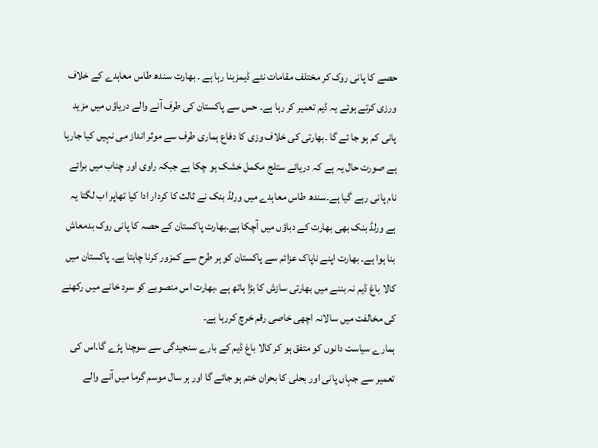حصے کا پانی روک کر مختلف مقامات نئے ڈیمزبنا رہا ہے ۔ بھارت سندھ طاس معاہدے کے خلاف ورزی کرتے ہوئے یہ ڈیم تعمیر کر رہا ہے۔ حس سے پاکستان کی طرف آنے والے دریاؤں میں مزید پانی کم ہو جا ئے گا ۔بھارتی کی خلاف وزی کا دفاع ہماری طرف سے موثر انداز می نہیں کیا جارہا ہے صورت حال یہ ہے کہ دریائے ستلج مکمل خشک ہو چکا ہے جبکہ راوی اور چناب میں برائے نام پانی رہے گیا ہے۔سندھ طاس معاہدے میں ورلڈ بنک نے ثالث کا کردار ادا کیا تھاپر اب لگتا یہ ہے ورلڈ بنک بھی بھارت کے دباؤں میں آچکا ہے۔بھارت پاکستان کے حصہ کا پانی روک بدمعاش بنا ہوا ہے۔ بھارت اپنے ناپاک عزائم سے پاکستان کو ہر طرح سے کمزور کرنا چاہتا ہے۔ پاکستان میں کالا باغ ڈیم نہ بننے میں بھارتی سازش کا بڑا ہاتھ ہے ،بھارت اس منصوبے کو سرد خانے میں رکھنے کی مخالفت میں سالانہ اچھی خاصی رقم خرچ کررہا ہے۔
ہمارے سیاست دانوں کو متفق ہو کر کالا باغ ڈیم کے بارے سنجیدگی سے سوچنا پڑے گا۔اس کی تعمیر سے جہاں پانی اور بحلی کا بحران ختم ہو جائے گا اور ہر سال موسم گرما میں آنے والے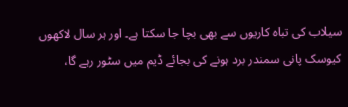سیلاب کی تباہ کاریوں سے بھی بچا جا سکتا ہے۔ اور ہر سال لاکھوں کیوسک پانی سمندر برد ہونے کی بجائے ڈیم میں سٹور رہے گا،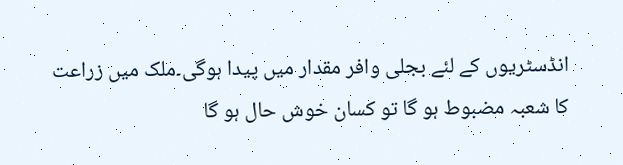انڈسٹریوں کے لئے بجلی وافر مقدار میں پیدا ہوگی۔ملک میں زراعت کا شعبہ مضبوط ہو گا تو کسان خوش حال ہو گا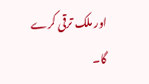اور ملک ترقی کرے گا۔